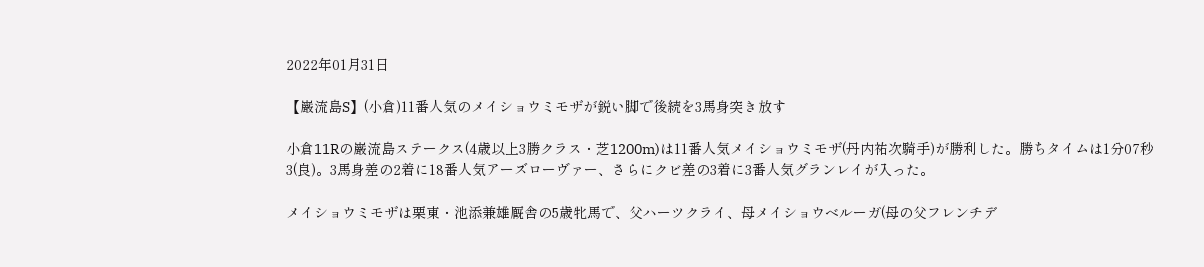2022年01月31日

【巌流島S】(小倉)11番人気のメイショウミモザが鋭い脚で後続を3馬身突き放す

小倉11Rの巌流島ステークス(4歳以上3勝クラス・芝1200m)は11番人気メイショウミモザ(丹内祐次騎手)が勝利した。勝ちタイムは1分07秒3(良)。3馬身差の2着に18番人気アーズローヴァー、さらにクビ差の3着に3番人気グランレイが入った。

メイショウミモザは栗東・池添兼雄厩舎の5歳牝馬で、父ハーツクライ、母メイショウベルーガ(母の父フレンチデ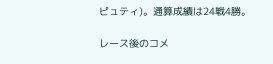ピュティ)。通算成績は24戦4勝。

レース後のコメ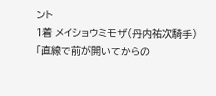ント
1着 メイショウミモザ(丹内祐次騎手)
「直線で前が開いてからの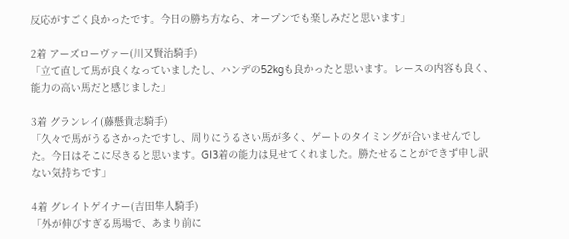反応がすごく良かったです。今日の勝ち方なら、オープンでも楽しみだと思います」

2着 アーズローヴァー(川又賢治騎手)
「立て直して馬が良くなっていましたし、ハンデの52kgも良かったと思います。レースの内容も良く、能力の高い馬だと感じました」

3着 グランレイ(藤懸貴志騎手)
「久々で馬がうるさかったですし、周りにうるさい馬が多く、ゲートのタイミングが合いませんでした。今日はそこに尽きると思います。GI3着の能力は見せてくれました。勝たせることができず申し訳ない気持ちです」

4着 グレイトゲイナー(吉田隼人騎手)
「外が伸びすぎる馬場で、あまり前に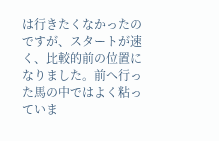は行きたくなかったのですが、スタートが速く、比較的前の位置になりました。前へ行った馬の中ではよく粘っていま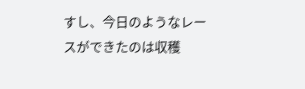すし、今日のようなレースができたのは収穫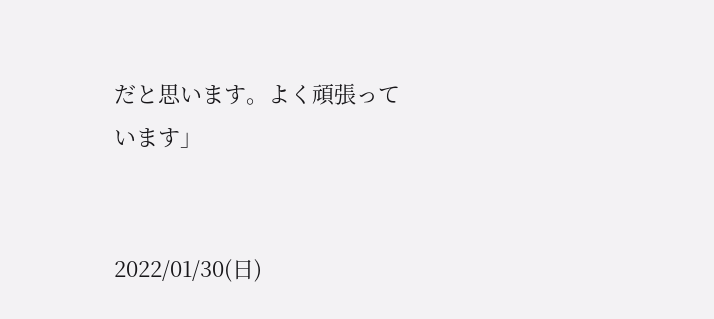だと思います。よく頑張っています」


2022/01/30(日)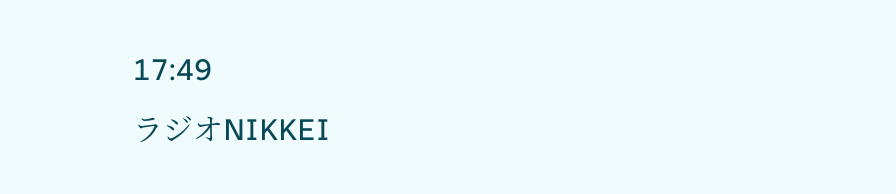17:49
ラジオNIKKEI